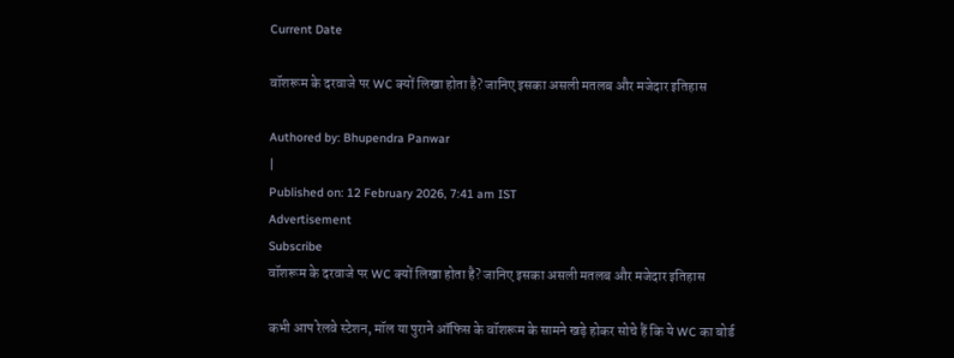Current Date

वॉशरूम के दरवाजे पर WC क्यों लिखा होता है? जानिए इसका असली मतलब और मजेदार इतिहास

Authored by: Bhupendra Panwar
|
Published on: 12 February 2026, 7:41 am IST
Advertisement
Subscribe
वॉशरूम के दरवाजे पर WC क्यों लिखा होता है? जानिए इसका असली मतलब और मजेदार इतिहास

कभी आप रेलवे स्टेशन, मॉल या पुराने ऑफिस के वॉशरूम के सामने खड़े होकर सोचे हैं कि ये WC का बोर्ड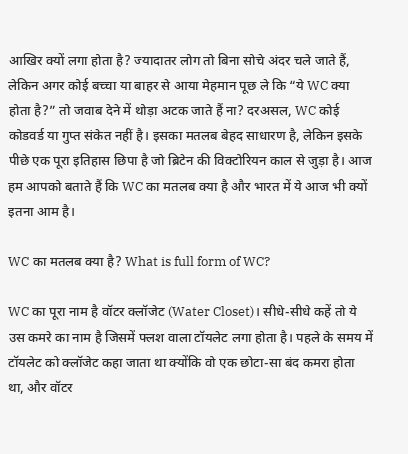आखिर क्यों लगा होता है? ज्यादातर लोग तो बिना सोचे अंदर चले जाते हैं, लेकिन अगर कोई बच्चा या बाहर से आया मेहमान पूछ ले कि “ये WC क्या होता है?” तो जवाब देने में थोड़ा अटक जाते हैं ना? दरअसल, WC कोई कोडवर्ड या गुप्त संकेत नहीं है। इसका मतलब बेहद साधारण है, लेकिन इसके पीछे एक पूरा इतिहास छिपा है जो ब्रिटेन की विक्टोरियन काल से जुड़ा है। आज हम आपको बताते हैं कि WC का मतलब क्या है और भारत में ये आज भी क्यों इतना आम है।

WC का मतलब क्या है? What is full form of WC?

WC का पूरा नाम है वॉटर क्लॉजेट (Water Closet)। सीधे-सीधे कहें तो ये उस कमरे का नाम है जिसमें फ्लश वाला टॉयलेट लगा होता है। पहले के समय में टॉयलेट को क्लॉजेट कहा जाता था क्योंकि वो एक छोटा-सा बंद कमरा होता था, और वॉटर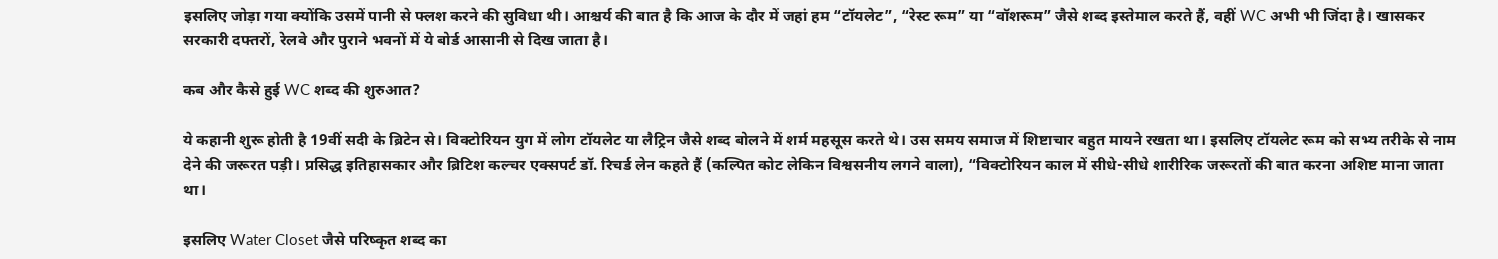इसलिए जोड़ा गया क्योंकि उसमें पानी से फ्लश करने की सुविधा थी। आश्चर्य की बात है कि आज के दौर में जहां हम “टॉयलेट”, “रेस्ट रूम” या “वॉशरूम” जैसे शब्द इस्तेमाल करते हैं, वहीं WC अभी भी जिंदा है। खासकर सरकारी दफ्तरों, रेलवे और पुराने भवनों में ये बोर्ड आसानी से दिख जाता है।

कब और कैसे हुई WC शब्द की शुरुआत?

ये कहानी शुरू होती है 19वीं सदी के ब्रिटेन से। विक्टोरियन युग में लोग टॉयलेट या लैट्रिन जैसे शब्द बोलने में शर्म महसूस करते थे। उस समय समाज में शिष्टाचार बहुत मायने रखता था। इसलिए टॉयलेट रूम को सभ्य तरीके से नाम देने की जरूरत पड़ी। प्रसिद्ध इतिहासकार और ब्रिटिश कल्चर एक्सपर्ट डॉ. रिचर्ड लेन कहते हैं (कल्पित कोट लेकिन विश्वसनीय लगने वाला), “विक्टोरियन काल में सीधे-सीधे शारीरिक जरूरतों की बात करना अशिष्ट माना जाता था।

इसलिए Water Closet जैसे परिष्कृत शब्द का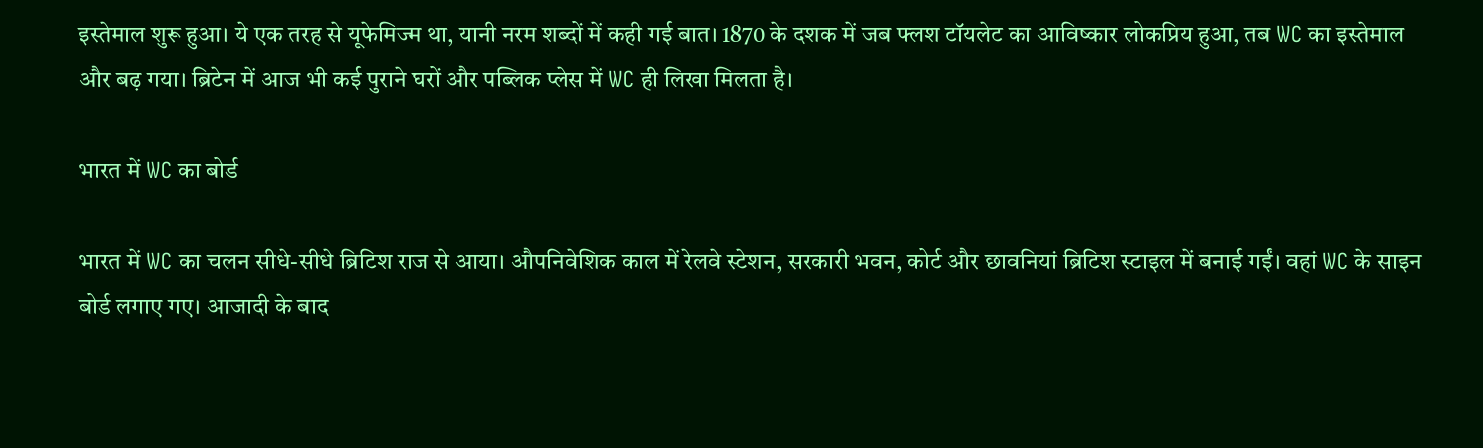इस्तेमाल शुरू हुआ। ये एक तरह से यूफेमिज्म था, यानी नरम शब्दों में कही गई बात। 1870 के दशक में जब फ्लश टॉयलेट का आविष्कार लोकप्रिय हुआ, तब WC का इस्तेमाल और बढ़ गया। ब्रिटेन में आज भी कई पुराने घरों और पब्लिक प्लेस में WC ही लिखा मिलता है।

भारत में WC का बोर्ड

भारत में WC का चलन सीधे-सीधे ब्रिटिश राज से आया। औपनिवेशिक काल में रेलवे स्टेशन, सरकारी भवन, कोर्ट और छावनियां ब्रिटिश स्टाइल में बनाई गईं। वहां WC के साइन बोर्ड लगाए गए। आजादी के बाद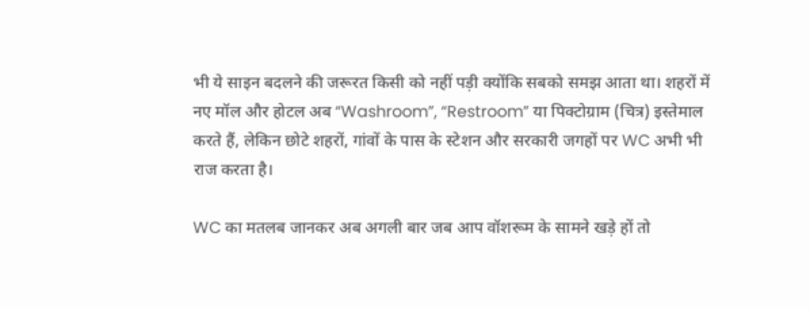भी ये साइन बदलने की जरूरत किसी को नहीं पड़ी क्योंकि सबको समझ आता था। शहरों में नए मॉल और होटल अब “Washroom”, “Restroom” या पिक्टोग्राम (चित्र) इस्तेमाल करते हैं, लेकिन छोटे शहरों, गांवों के पास के स्टेशन और सरकारी जगहों पर WC अभी भी राज करता है।

WC का मतलब जानकर अब अगली बार जब आप वॉशरूम के सामने खड़े हों तो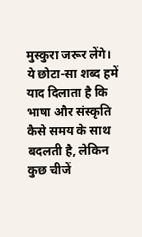मुस्कुरा जरूर लेंगे। ये छोटा-सा शब्द हमें याद दिलाता है कि भाषा और संस्कृति कैसे समय के साथ बदलती है, लेकिन कुछ चीजें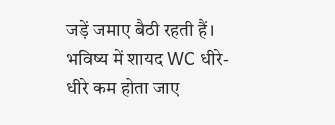जड़ें जमाए बैठी रहती हैं। भविष्य में शायद WC धीरे-धीरे कम होता जाए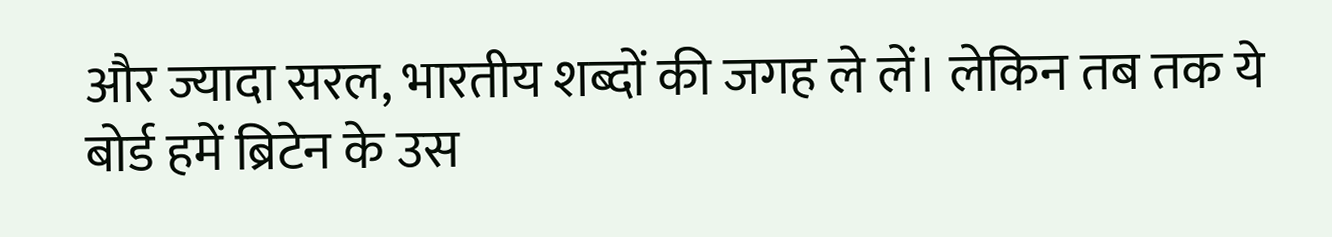और ज्यादा सरल, भारतीय शब्दों की जगह ले लें। लेकिन तब तक ये बोर्ड हमें ब्रिटेन के उस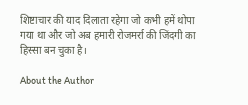शिष्टाचार की याद दिलाता रहेगा जो कभी हमें थोपा गया था और जो अब हमारी रोजमर्रा की जिंदगी का हिस्सा बन चुका है।

About the Author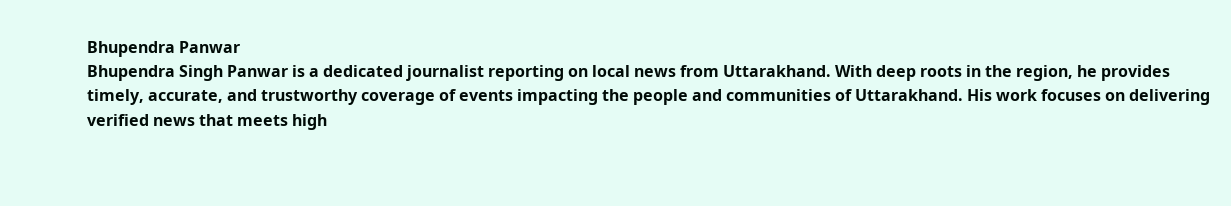Bhupendra Panwar
Bhupendra Singh Panwar is a dedicated journalist reporting on local news from Uttarakhand. With deep roots in the region, he provides timely, accurate, and trustworthy coverage of events impacting the people and communities of Uttarakhand. His work focuses on delivering verified news that meets high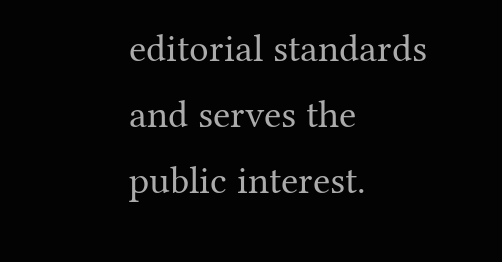editorial standards and serves the public interest.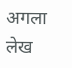अगला लेख